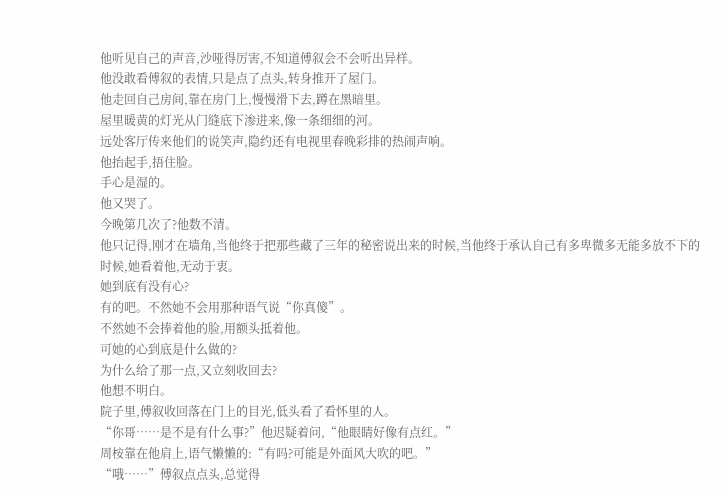他听见自己的声音,沙哑得厉害,不知道傅叙会不会听出异样。
他没敢看傅叙的表情,只是点了点头,转身推开了屋门。
他走回自己房间,靠在房门上,慢慢滑下去,蹲在黑暗里。
屋里暖黄的灯光从门缝底下渗进来,像一条细细的河。
远处客厅传来他们的说笑声,隐约还有电视里春晚彩排的热闹声响。
他抬起手,捂住脸。
手心是湿的。
他又哭了。
今晚第几次了?他数不清。
他只记得,刚才在墙角,当他终于把那些藏了三年的秘密说出来的时候,当他终于承认自己有多卑微多无能多放不下的时候,她看着他,无动于衷。
她到底有没有心?
有的吧。不然她不会用那种语气说“你真傻”。
不然她不会捧着他的脸,用额头抵着他。
可她的心到底是什么做的?
为什么给了那一点,又立刻收回去?
他想不明白。
院子里,傅叙收回落在门上的目光,低头看了看怀里的人。
“你哥……是不是有什么事?”他迟疑着问,“他眼睛好像有点红。”
周桉靠在他肩上,语气懒懒的:“有吗?可能是外面风大吹的吧。”
“哦……”傅叙点点头,总觉得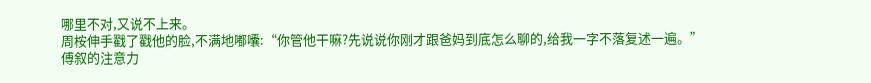哪里不对,又说不上来。
周桉伸手戳了戳他的脸,不满地嘟囔:“你管他干嘛?先说说你刚才跟爸妈到底怎么聊的,给我一字不落复述一遍。”
傅叙的注意力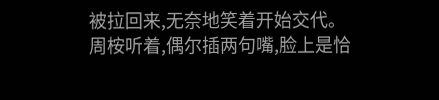被拉回来,无奈地笑着开始交代。
周桉听着,偶尔插两句嘴,脸上是恰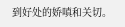到好处的娇嗔和关切。